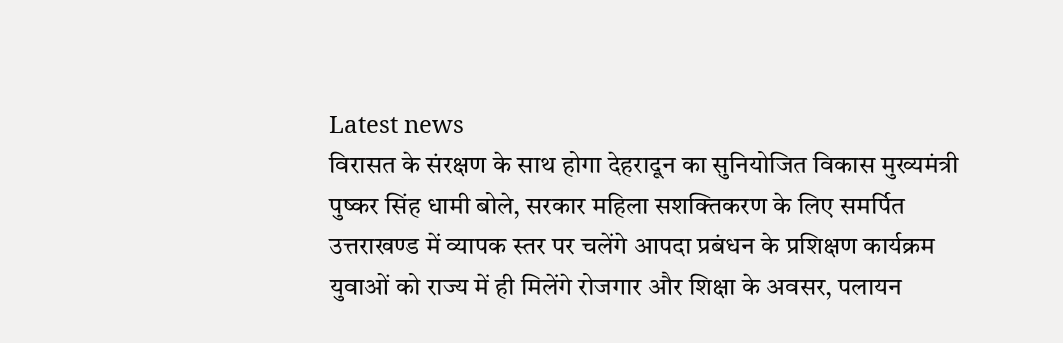Latest news
विरासत के संरक्षण के साथ होगा देहरादून का सुनियोजित विकास मुख्यमंत्री पुष्कर सिंह धामी बोले, सरकार महिला सशक्तिकरण के लिए समर्पित उत्तराखण्ड में व्यापक स्तर पर चलेंगे आपदा प्रबंधन के प्रशिक्षण कार्यक्रम युवाओं को राज्य में ही मिलेंगे रोजगार और शिक्षा के अवसर, पलायन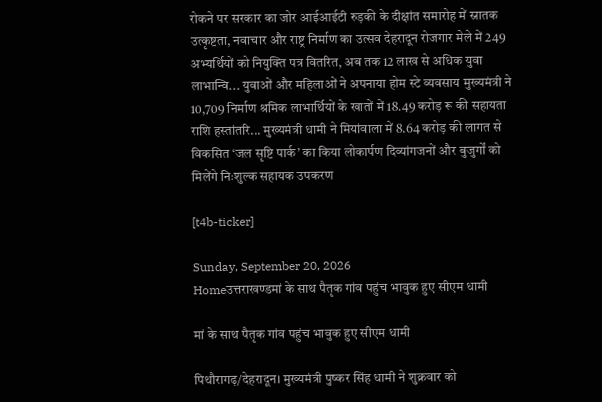रोकने पर सरकार का जोर आईआईटी रुड़की के दीक्षांत समारोह में स्नातक उत्कृष्टता, नवाचार और राष्ट्र निर्माण का उत्सव देहरादून रोजगार मेले में 249 अभ्यर्थियों को नियुक्ति पत्र वितरित, अब तक 12 लाख से अधिक युवा लाभान्वि... युवाओं और महिलाओं ने अपनाया होम स्टे व्यवसाय मुख्यमंत्री ने 10,709 निर्माण श्रमिक लाभार्थियों के खातों में 18.49 करोड़ रू की सहायता राशि हस्तांतरि... मुख्यमंत्री धामी ने मियांवाला में 8.64 करोड़ की लागत से विकसित ‘जल सृष्टि पार्क’ का किया लोकार्पण दिव्यांगजनों और बुजुर्गों को मिलेंगे निःशुल्क सहायक उपकरण

[t4b-ticker]

Sunday, September 20, 2026
Homeउत्तराखण्डमां के साथ पैतृक गांव पहुंच भावुक हुए सीएम धामी

मां के साथ पैतृक गांव पहुंच भावुक हुए सीएम धामी

पिथौरागढ़/देहरादून। मुख्यमंत्री पुष्कर सिंह धामी ने शुक्रवार को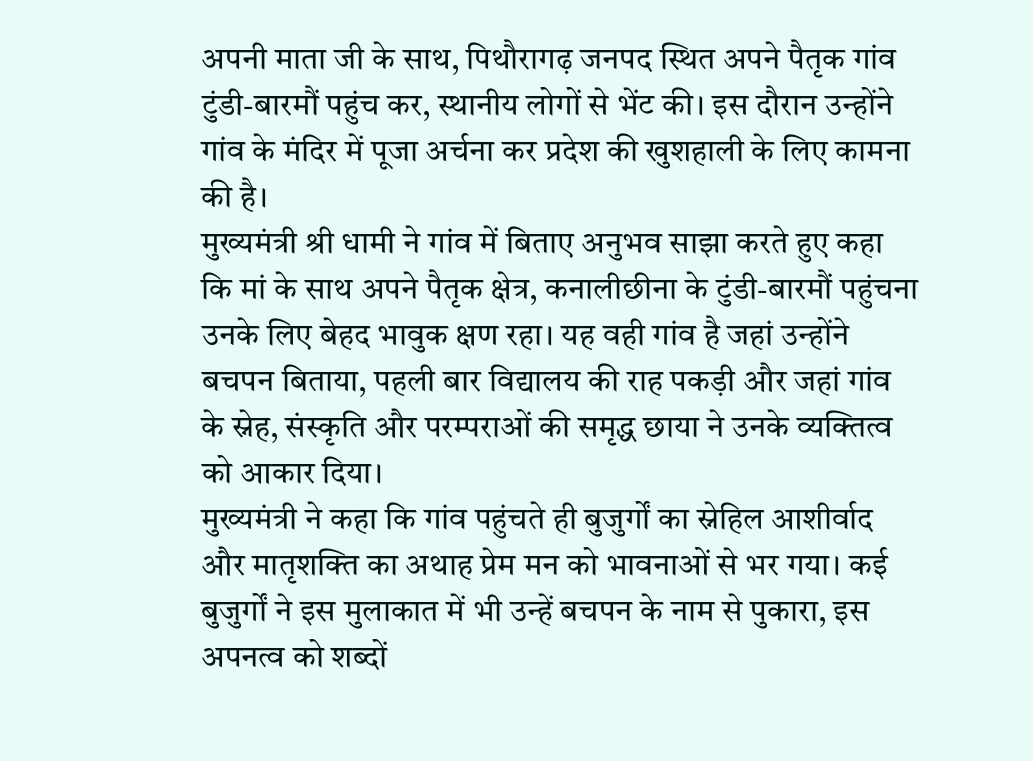अपनी माता जी के साथ, पिथौरागढ़ जनपद स्थित अपने पैतृक गांव टुंडी-बारमौं पहुंच कर, स्थानीय लोगों से भेंट की। इस दौरान उन्होंने गांव के मंदिर में पूजा अर्चना कर प्रदेश की खुशहाली के लिए कामना की है।
मुख्यमंत्री श्री धामी ने गांव में बिताए अनुभव साझा करते हुए कहा कि मां के साथ अपने पैतृक क्षेत्र, कनालीछीना के टुंडी-बारमौं पहुंचना उनके लिए बेहद भावुक क्षण रहा। यह वही गांव है जहां उन्होंने बचपन बिताया, पहली बार विद्यालय की राह पकड़ी और जहां गांव के स्नेह, संस्कृति और परम्पराओं की समृद्ध छाया ने उनके व्यक्तित्व को आकार दिया।
मुख्यमंत्री ने कहा कि गांव पहुंचते ही बुजुर्गों का स्नेहिल आशीर्वाद और मातृशक्ति का अथाह प्रेम मन को भावनाओं से भर गया। कई बुजुर्गों ने इस मुलाकात में भी उन्हें बचपन के नाम से पुकारा, इस अपनत्व को शब्दों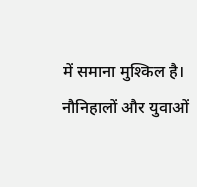में समाना मुश्किल है। नौनिहालों और युवाओं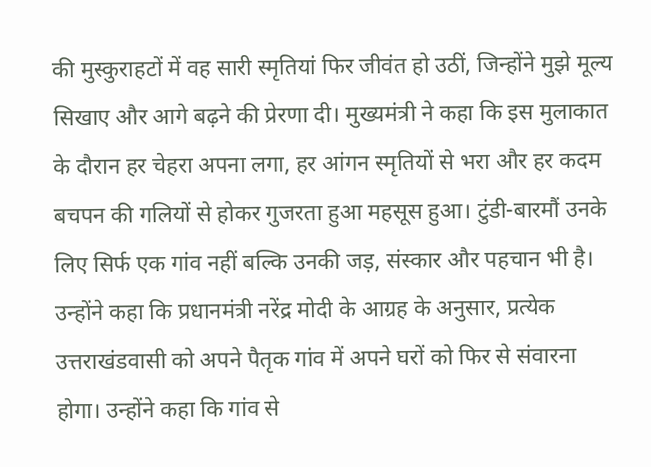की मुस्कुराहटों में वह सारी स्मृतियां फिर जीवंत हो उठीं, जिन्होंने मुझे मूल्य सिखाए और आगे बढ़ने की प्रेरणा दी। मुख्यमंत्री ने कहा कि इस मुलाकात के दौरान हर चेहरा अपना लगा, हर आंगन स्मृतियों से भरा और हर कदम बचपन की गलियों से होकर गुजरता हुआ महसूस हुआ। टुंडी-बारमौं उनके लिए सिर्फ एक गांव नहीं बल्कि उनकी जड़, संस्कार और पहचान भी है। उन्होंने कहा कि प्रधानमंत्री नरेंद्र मोदी के आग्रह के अनुसार, प्रत्येक उत्तराखंडवासी को अपने पैतृक गांव में अपने घरों को फिर से संवारना होगा। उन्होंने कहा कि गांव से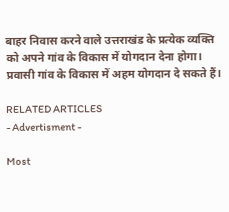बाहर निवास करने वाले उत्तराखंड के प्रत्येक व्यक्ति को अपने गांव के विकास में योगदान देना होगा। प्रवासी गांव के विकास में अहम योगदान दे सकते हैं।

RELATED ARTICLES
- Advertisment -

Most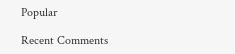Popular

Recent Comments